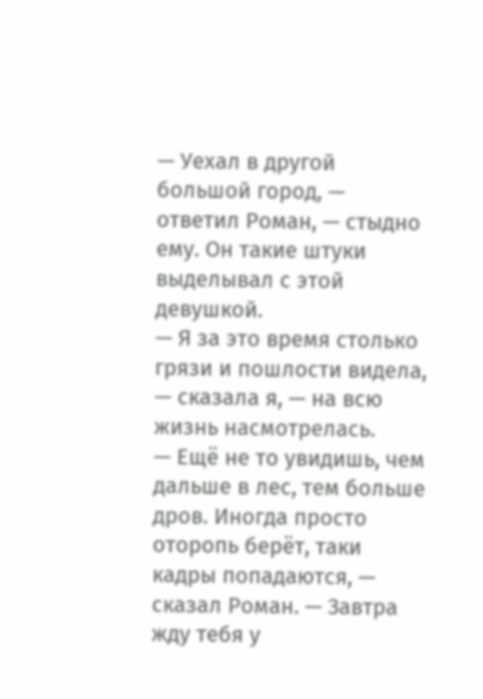— Уехал в другой большой город, — ответил Роман, — стыдно ему. Он такие штуки выделывал с этой девушкой.
— Я за это время столько грязи и пошлости видела, — сказала я, — на всю жизнь насмотрелась.
— Ещё не то увидишь, чем дальше в лес, тем больше дров. Иногда просто оторопь берёт, таки кадры попадаются, — сказал Роман. — Завтра жду тебя у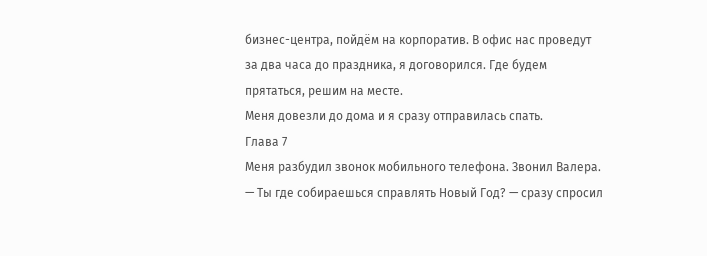бизнес-центра, пойдём на корпоратив. В офис нас проведут за два часа до праздника, я договорился. Где будем прятаться, решим на месте.
Меня довезли до дома и я сразу отправилась спать.
Глава 7
Меня разбудил звонок мобильного телефона. Звонил Валера.
— Ты где собираешься справлять Новый Год? — сразу спросил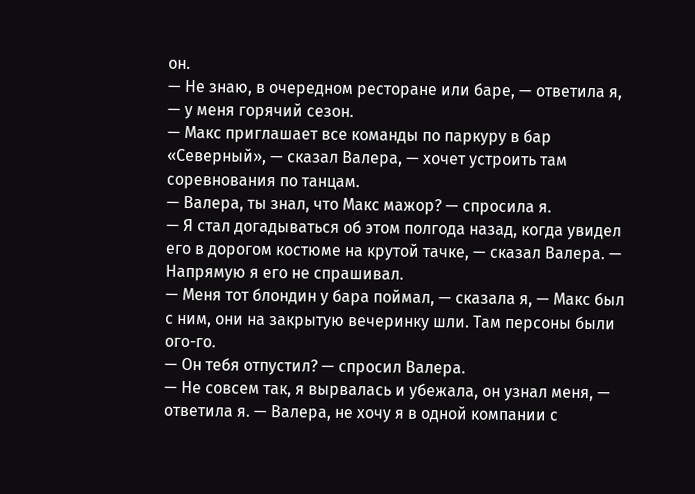он.
— Не знаю, в очередном ресторане или баре, — ответила я, — у меня горячий сезон.
— Макс приглашает все команды по паркуру в бар «Северный», — сказал Валера, — хочет устроить там соревнования по танцам.
— Валера, ты знал, что Макс мажор? — спросила я.
— Я стал догадываться об этом полгода назад, когда увидел его в дорогом костюме на крутой тачке, — сказал Валера. — Напрямую я его не спрашивал.
— Меня тот блондин у бара поймал, — сказала я, — Макс был с ним, они на закрытую вечеринку шли. Там персоны были ого-го.
— Он тебя отпустил? — спросил Валера.
— Не совсем так, я вырвалась и убежала, он узнал меня, — ответила я. — Валера, не хочу я в одной компании с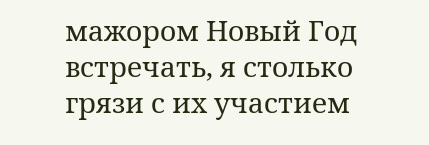мажором Новый Год встречать, я столько грязи с их участием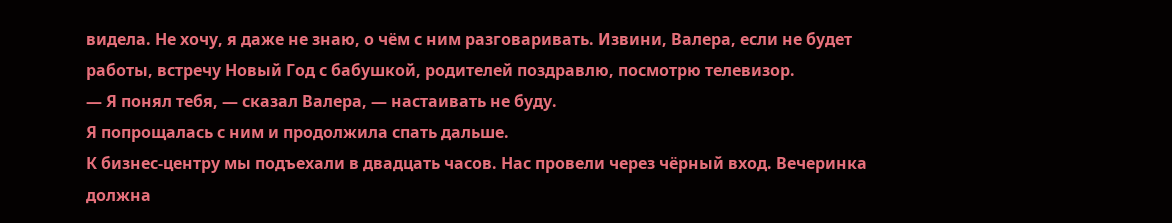видела. Не хочу, я даже не знаю, о чём с ним разговаривать. Извини, Валера, если не будет работы, встречу Новый Год с бабушкой, родителей поздравлю, посмотрю телевизор.
— Я понял тебя, — сказал Валера, — настаивать не буду.
Я попрощалась с ним и продолжила спать дальше.
К бизнес-центру мы подъехали в двадцать часов. Нас провели через чёрный вход. Вечеринка должна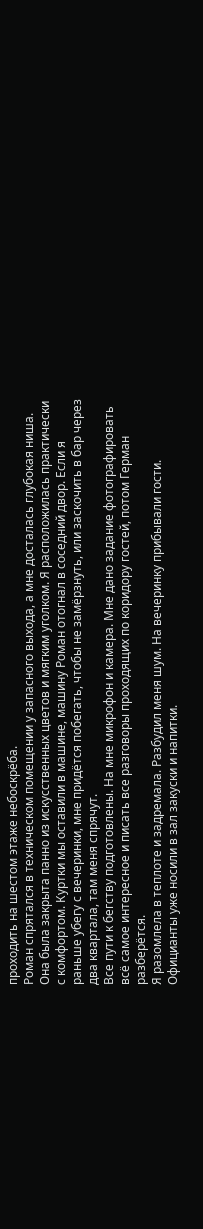проходить на шестом этаже небоскрёба.
Роман спрятался в техническом помещении у запасного выхода, а мне досталась глубокая ниша. Она была закрыта панно из искусственных цветов и мягким уголком. Я расположилась практически с комфортом. Куртки мы оставили в машине, машину Роман отогнал в соседний двор. Если я раньше убегу с вечеринки, мне придётся побегать, чтобы не замёрзнуть, или заскочить в бар через два квартала, там меня спрячут.
Все пути к бегству подготовлены. На мне микрофон и камера. Мне дано задание фотографировать всё самое интересное и писать все разговоры проходящих по коридору гостей, потом Герман разберётся.
Я разомлела в теплоте и задремала. Разбудил меня шум. На вечеринку прибывали гости. Официанты уже носили в зал закуски и напитки.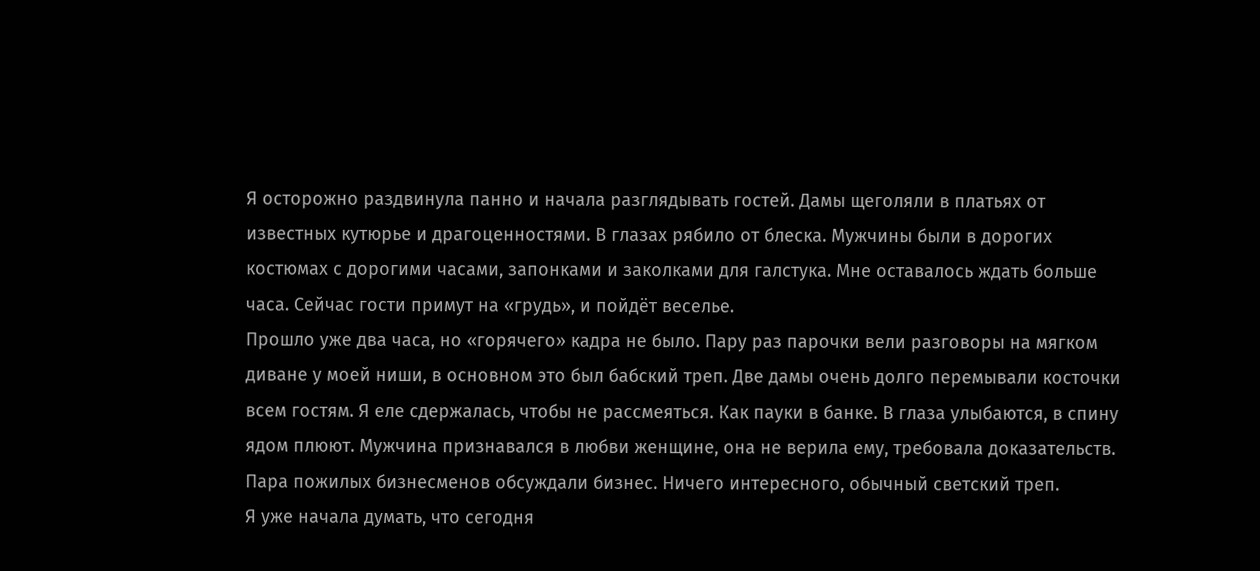Я осторожно раздвинула панно и начала разглядывать гостей. Дамы щеголяли в платьях от известных кутюрье и драгоценностями. В глазах рябило от блеска. Мужчины были в дорогих костюмах с дорогими часами, запонками и заколками для галстука. Мне оставалось ждать больше часа. Сейчас гости примут на «грудь», и пойдёт веселье.
Прошло уже два часа, но «горячего» кадра не было. Пару раз парочки вели разговоры на мягком диване у моей ниши, в основном это был бабский треп. Две дамы очень долго перемывали косточки всем гостям. Я еле сдержалась, чтобы не рассмеяться. Как пауки в банке. В глаза улыбаются, в спину ядом плюют. Мужчина признавался в любви женщине, она не верила ему, требовала доказательств. Пара пожилых бизнесменов обсуждали бизнес. Ничего интересного, обычный светский треп.
Я уже начала думать, что сегодня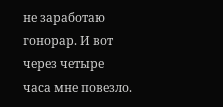не заработаю гонорар. И вот через четыре часа мне повезло.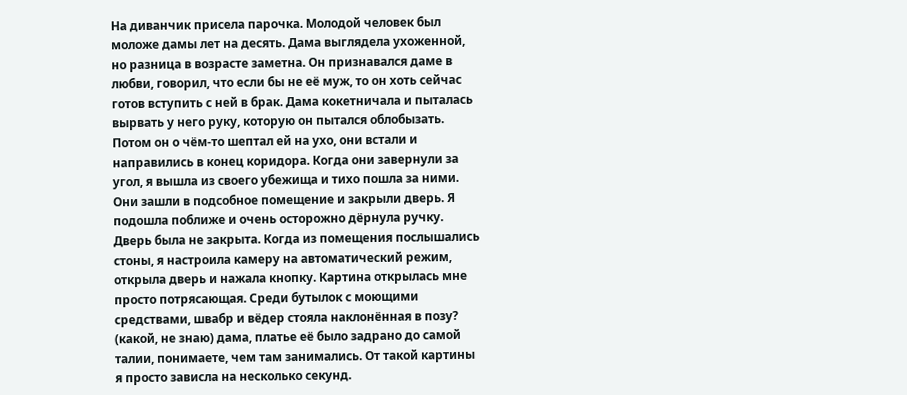На диванчик присела парочка. Молодой человек был моложе дамы лет на десять. Дама выглядела ухоженной, но разница в возрасте заметна. Он признавался даме в любви, говорил, что если бы не её муж, то он хоть сейчас готов вступить с ней в брак. Дама кокетничала и пыталась вырвать у него руку, которую он пытался облобызать.
Потом он о чём-то шептал ей на ухо, они встали и направились в конец коридора. Когда они завернули за угол, я вышла из своего убежища и тихо пошла за ними. Они зашли в подсобное помещение и закрыли дверь. Я подошла поближе и очень осторожно дёрнула ручку. Дверь была не закрыта. Когда из помещения послышались стоны, я настроила камеру на автоматический режим, открыла дверь и нажала кнопку. Картина открылась мне просто потрясающая. Среди бутылок с моющими средствами, швабр и вёдер стояла наклонённая в позу? (какой, не знаю) дама, платье её было задрано до самой талии, понимаете, чем там занимались. От такой картины я просто зависла на несколько секунд.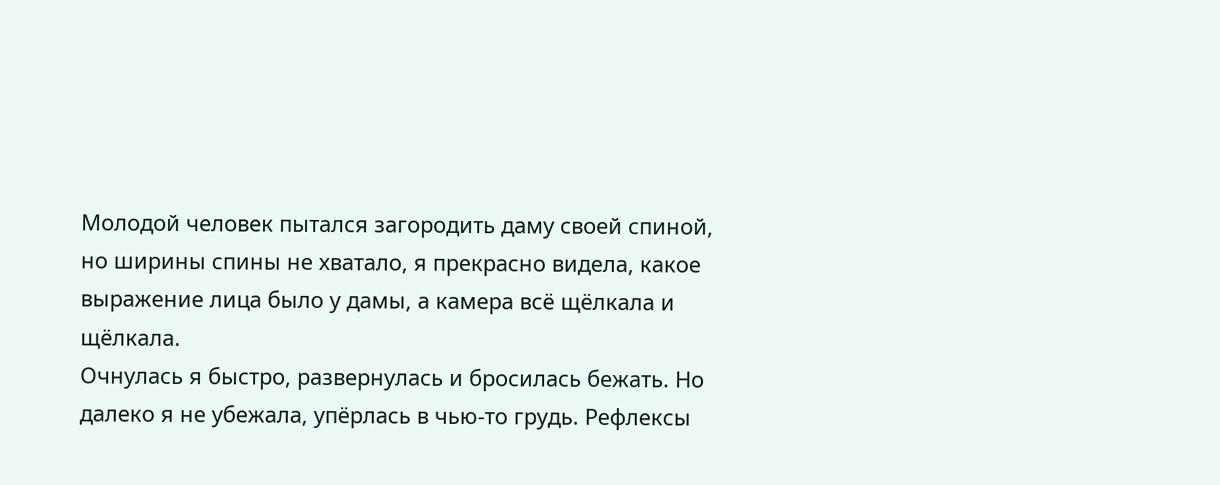Молодой человек пытался загородить даму своей спиной, но ширины спины не хватало, я прекрасно видела, какое выражение лица было у дамы, а камера всё щёлкала и щёлкала.
Очнулась я быстро, развернулась и бросилась бежать. Но далеко я не убежала, упёрлась в чью-то грудь. Рефлексы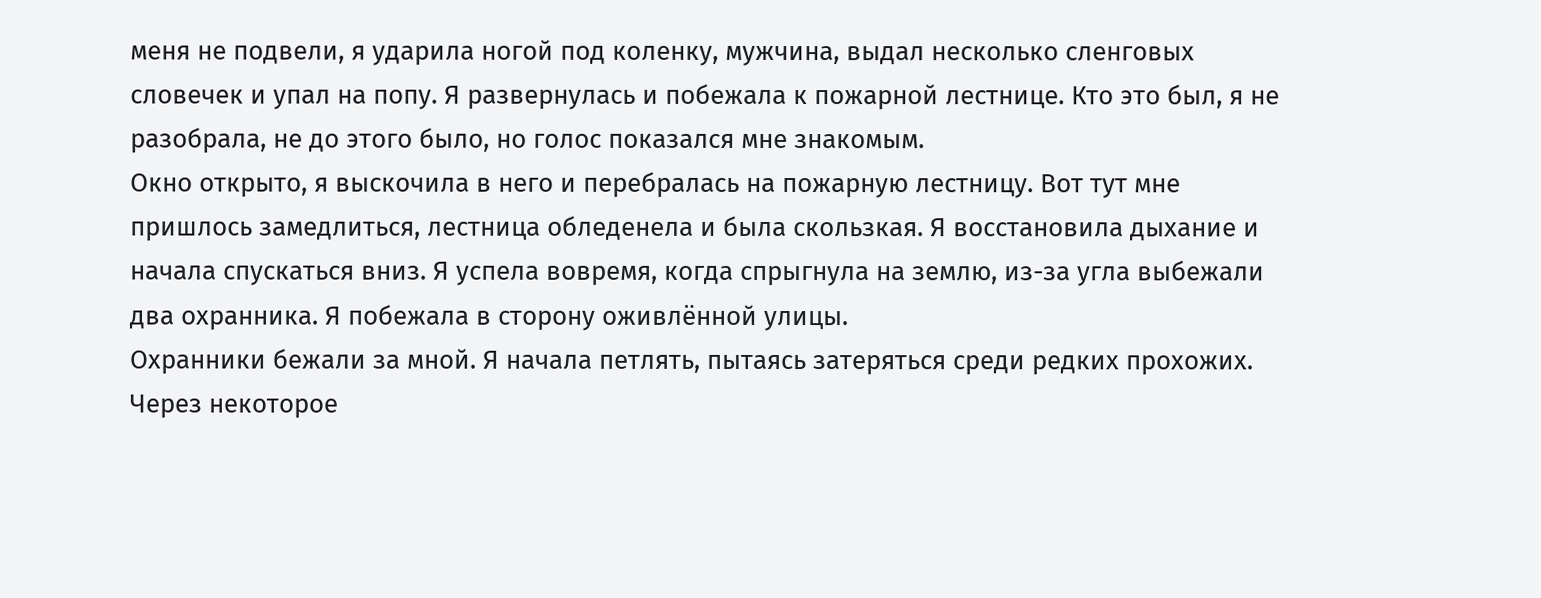меня не подвели, я ударила ногой под коленку, мужчина, выдал несколько сленговых словечек и упал на попу. Я развернулась и побежала к пожарной лестнице. Кто это был, я не разобрала, не до этого было, но голос показался мне знакомым.
Окно открыто, я выскочила в него и перебралась на пожарную лестницу. Вот тут мне пришлось замедлиться, лестница обледенела и была скользкая. Я восстановила дыхание и начала спускаться вниз. Я успела вовремя, когда спрыгнула на землю, из-за угла выбежали два охранника. Я побежала в сторону оживлённой улицы.
Охранники бежали за мной. Я начала петлять, пытаясь затеряться среди редких прохожих. Через некоторое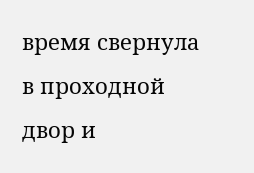время свернула в проходной двор и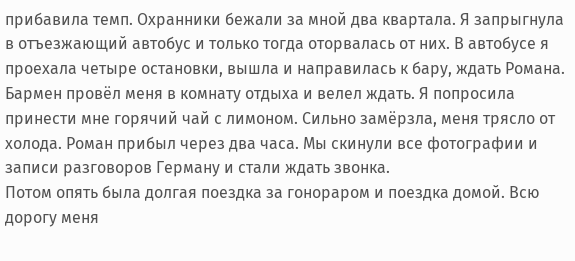прибавила темп. Охранники бежали за мной два квартала. Я запрыгнула в отъезжающий автобус и только тогда оторвалась от них. В автобусе я проехала четыре остановки, вышла и направилась к бару, ждать Романа.
Бармен провёл меня в комнату отдыха и велел ждать. Я попросила принести мне горячий чай с лимоном. Сильно замёрзла, меня трясло от холода. Роман прибыл через два часа. Мы скинули все фотографии и записи разговоров Герману и стали ждать звонка.
Потом опять была долгая поездка за гонораром и поездка домой. Всю дорогу меня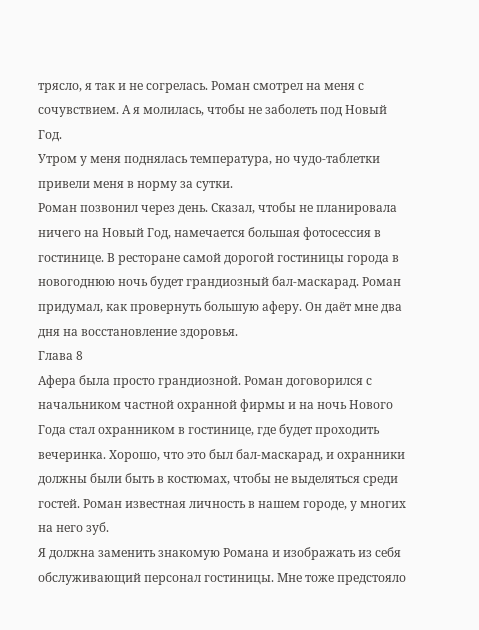трясло, я так и не согрелась. Роман смотрел на меня с сочувствием. А я молилась, чтобы не заболеть под Новый Год.
Утром у меня поднялась температура, но чудо-таблетки привели меня в норму за сутки.
Роман позвонил через день. Сказал, чтобы не планировала ничего на Новый Год, намечается большая фотосессия в гостинице. В ресторане самой дорогой гостиницы города в новогоднюю ночь будет грандиозный бал-маскарад. Роман придумал, как провернуть большую аферу. Он даёт мне два дня на восстановление здоровья.
Глава 8
Афера была просто грандиозной. Роман договорился с начальником частной охранной фирмы и на ночь Нового Года стал охранником в гостинице, где будет проходить вечеринка. Хорошо, что это был бал-маскарад, и охранники должны были быть в костюмах, чтобы не выделяться среди гостей. Роман известная личность в нашем городе, у многих на него зуб.
Я должна заменить знакомую Романа и изображать из себя обслуживающий персонал гостиницы. Мне тоже предстояло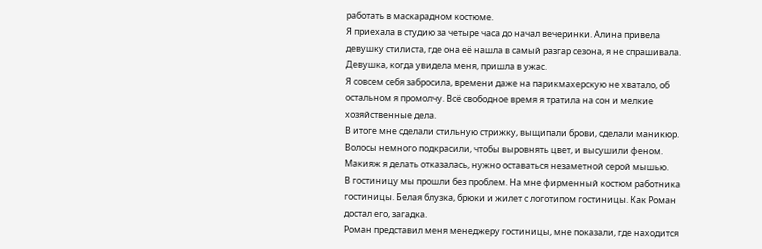работать в маскарадном костюме.
Я приехала в студию за четыре часа до начал вечеринки. Алина привела девушку стилиста, где она её нашла в самый разгар сезона, я не спрашивала. Девушка, когда увидела меня, пришла в ужас.
Я совсем себя забросила, времени даже на парикмахерскую не хватало, об остальном я промолчу. Всё свободное время я тратила на сон и мелкие хозяйственные дела.
В итоге мне сделали стильную стрижку, выщипали брови, сделали маникюр. Волосы немного подкрасили, чтобы выровнять цвет, и высушили феном. Макияж я делать отказалась, нужно оставаться незаметной серой мышью.
В гостиницу мы прошли без проблем. На мне фирменный костюм работника гостиницы. Белая блузка, брюки и жилет с логотипом гостиницы. Как Роман достал его, загадка.
Роман представил меня менеджеру гостиницы, мне показали, где находится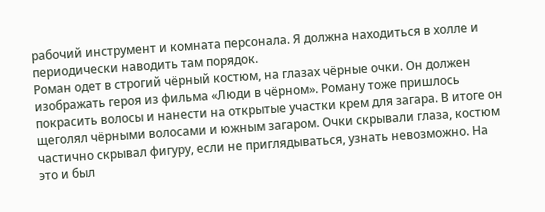рабочий инструмент и комната персонала. Я должна находиться в холле и периодически наводить там порядок.
Роман одет в строгий чёрный костюм, на глазах чёрные очки. Он должен изображать героя из фильма «Люди в чёрном». Роману тоже пришлось покрасить волосы и нанести на открытые участки крем для загара. В итоге он щеголял чёрными волосами и южным загаром. Очки скрывали глаза, костюм частично скрывал фигуру, если не приглядываться, узнать невозможно. На это и был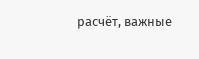расчёт, важные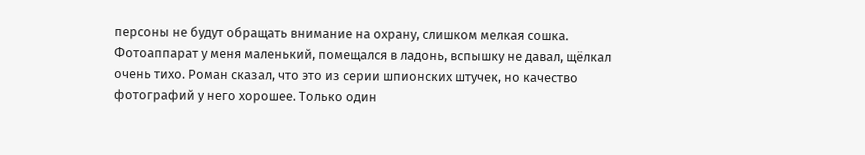персоны не будут обращать внимание на охрану, слишком мелкая сошка.
Фотоаппарат у меня маленький, помещался в ладонь, вспышку не давал, щёлкал очень тихо. Роман сказал, что это из серии шпионских штучек, но качество фотографий у него хорошее. Только один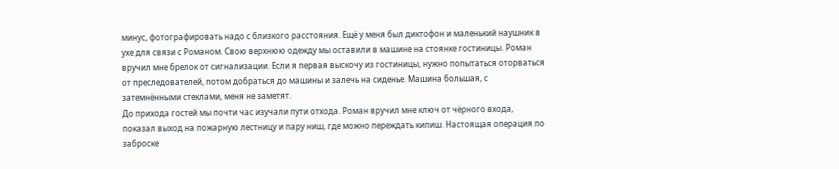минус, фотографировать надо с близкого расстояния. Ещё у меня был диктофон и маленький наушник в ухе для связи с Романом. Свою верхнюю одежду мы оставили в машине на стоянке гостиницы. Роман вручил мне брелок от сигнализации. Если я первая выскочу из гостиницы, нужно попытаться оторваться от преследователей, потом добраться до машины и залечь на сиденье. Машина большая, с затемнёнными стеклами, меня не заметят.
До прихода гостей мы почти час изучали пути отхода. Роман вручил мне ключ от чёрного входа, показал выход на пожарную лестницу и пару ниш, где можно переждать кипиш. Настоящая операция по заброске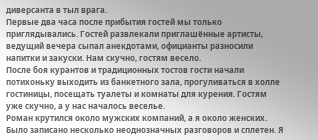диверсанта в тыл врага.
Первые два часа после прибытия гостей мы только приглядывались. Гостей развлекали приглашённые артисты, ведущий вечера сыпал анекдотами, официанты разносили напитки и закуски. Нам скучно, гостям весело.
После боя курантов и традиционных тостов гости начали потихоньку выходить из банкетного зала, прогуливаться в холле гостиницы, посещать туалеты и комнаты для курения. Гостям уже скучно, а у нас началось веселье.
Роман крутился около мужских компаний, а я около женских. Было записано несколько неоднозначных разговоров и сплетен. Я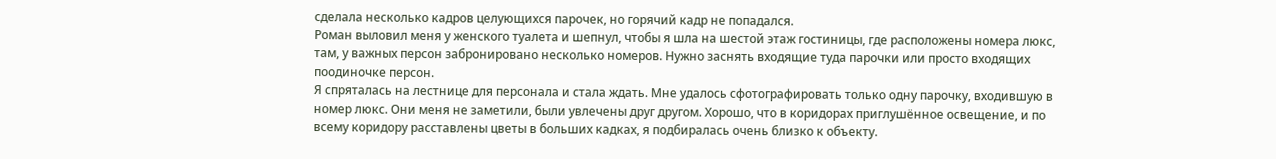сделала несколько кадров целующихся парочек, но горячий кадр не попадался.
Роман выловил меня у женского туалета и шепнул, чтобы я шла на шестой этаж гостиницы, где расположены номера люкс, там, у важных персон забронировано несколько номеров. Нужно заснять входящие туда парочки или просто входящих поодиночке персон.
Я спряталась на лестнице для персонала и стала ждать. Мне удалось сфотографировать только одну парочку, входившую в номер люкс. Они меня не заметили, были увлечены друг другом. Хорошо, что в коридорах приглушённое освещение, и по всему коридору расставлены цветы в больших кадках, я подбиралась очень близко к объекту.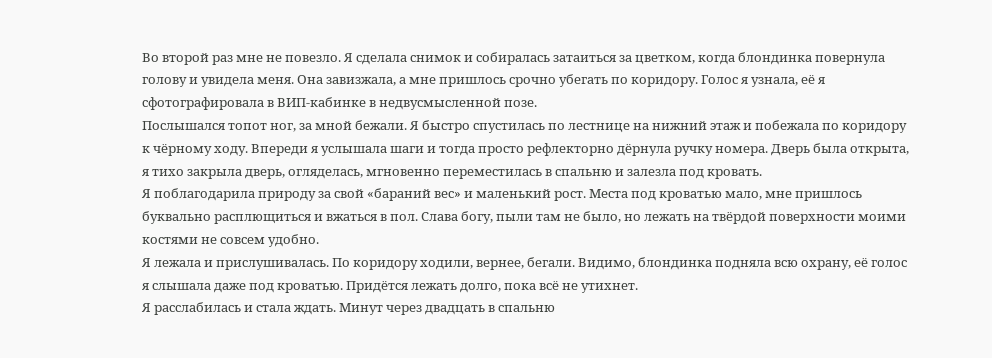Во второй раз мне не повезло. Я сделала снимок и собиралась затаиться за цветком, когда блондинка повернула голову и увидела меня. Она завизжала, а мне пришлось срочно убегать по коридору. Голос я узнала, её я сфотографировала в ВИП-кабинке в недвусмысленной позе.
Послышался топот ног, за мной бежали. Я быстро спустилась по лестнице на нижний этаж и побежала по коридору к чёрному ходу. Впереди я услышала шаги и тогда просто рефлекторно дёрнула ручку номера. Дверь была открыта, я тихо закрыла дверь, огляделась, мгновенно переместилась в спальню и залезла под кровать.
Я поблагодарила природу за свой «бараний вес» и маленький рост. Места под кроватью мало, мне пришлось буквально расплющиться и вжаться в пол. Слава богу, пыли там не было, но лежать на твёрдой поверхности моими костями не совсем удобно.
Я лежала и прислушивалась. По коридору ходили, вернее, бегали. Видимо, блондинка подняла всю охрану, её голос я слышала даже под кроватью. Придётся лежать долго, пока всё не утихнет.
Я расслабилась и стала ждать. Минут через двадцать в спальню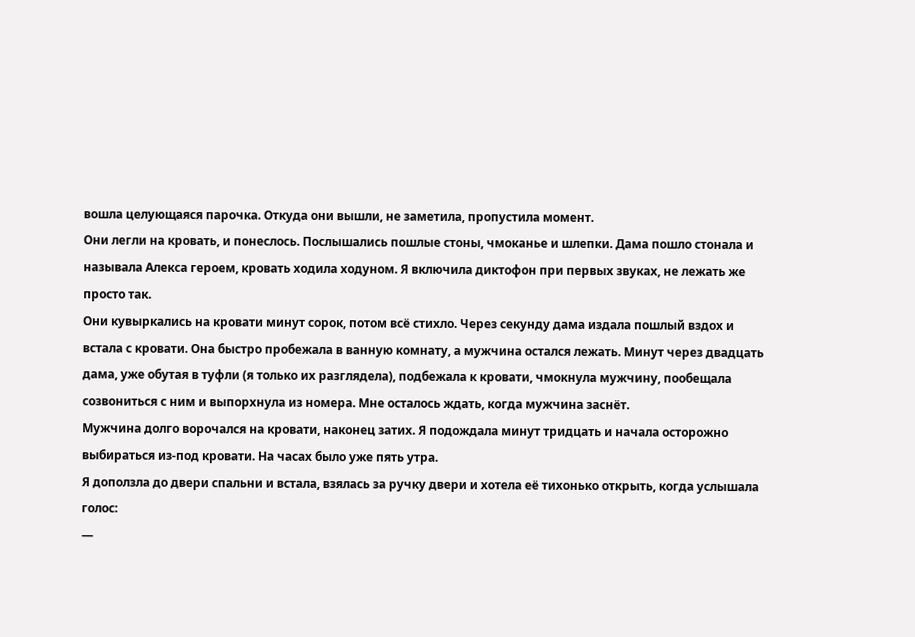вошла целующаяся парочка. Откуда они вышли, не заметила, пропустила момент.
Они легли на кровать, и понеслось. Послышались пошлые стоны, чмоканье и шлепки. Дама пошло стонала и называла Алекса героем, кровать ходила ходуном. Я включила диктофон при первых звуках, не лежать же просто так.
Они кувыркались на кровати минут сорок, потом всё стихло. Через секунду дама издала пошлый вздох и встала с кровати. Она быстро пробежала в ванную комнату, а мужчина остался лежать. Минут через двадцать дама, уже обутая в туфли (я только их разглядела), подбежала к кровати, чмокнула мужчину, пообещала созвониться с ним и выпорхнула из номера. Мне осталось ждать, когда мужчина заснёт.
Мужчина долго ворочался на кровати, наконец затих. Я подождала минут тридцать и начала осторожно выбираться из-под кровати. На часах было уже пять утра.
Я доползла до двери спальни и встала, взялась за ручку двери и хотела её тихонько открыть, когда услышала голос:
—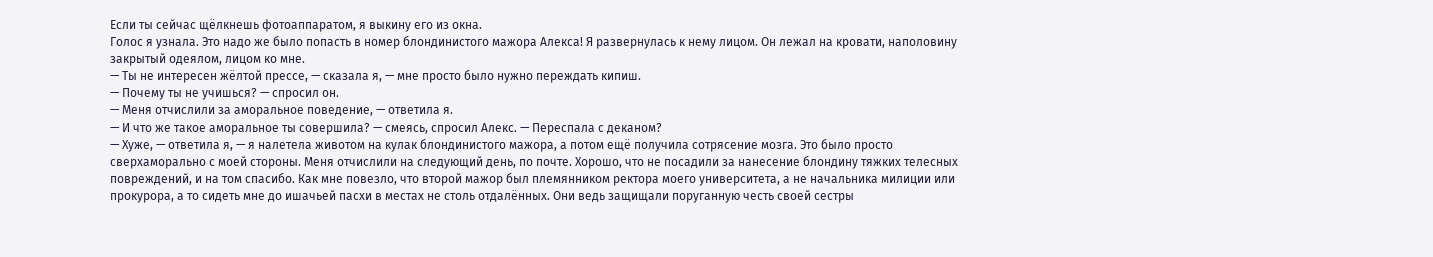Если ты сейчас щёлкнешь фотоаппаратом, я выкину его из окна.
Голос я узнала. Это надо же было попасть в номер блондинистого мажора Алекса! Я развернулась к нему лицом. Он лежал на кровати, наполовину закрытый одеялом, лицом ко мне.
— Ты не интересен жёлтой прессе, — сказала я, — мне просто было нужно переждать кипиш.
— Почему ты не учишься? — спросил он.
— Меня отчислили за аморальное поведение, — ответила я.
— И что же такое аморальное ты совершила? — смеясь, спросил Алекс. — Переспала с деканом?
— Хуже, — ответила я, — я налетела животом на кулак блондинистого мажора, а потом ещё получила сотрясение мозга. Это было просто сверхаморально с моей стороны. Меня отчислили на следующий день, по почте. Хорошо, что не посадили за нанесение блондину тяжких телесных повреждений, и на том спасибо. Как мне повезло, что второй мажор был племянником ректора моего университета, а не начальника милиции или прокурора, а то сидеть мне до ишачьей пасхи в местах не столь отдалённых. Они ведь защищали поруганную честь своей сестры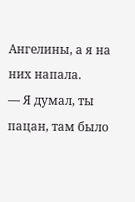Ангелины, а я на них напала.
— Я думал, ты пацан, там было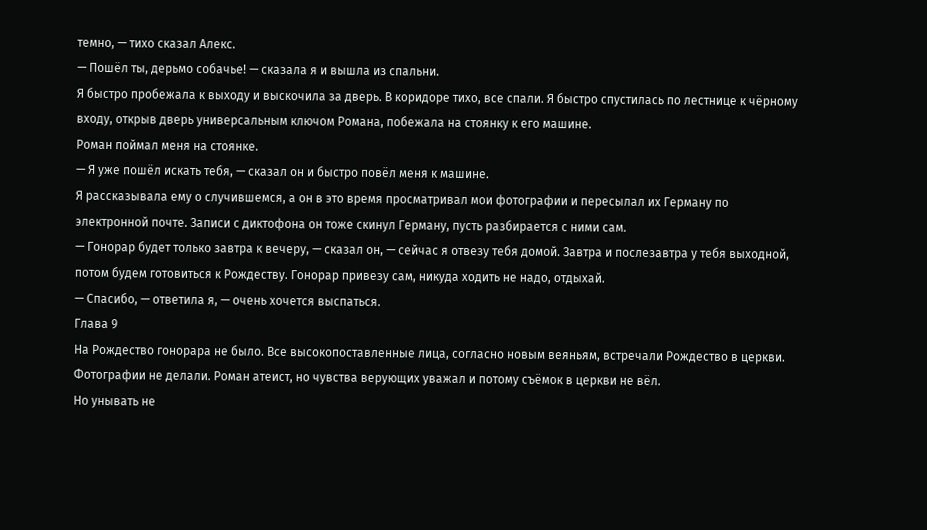темно, — тихо сказал Алекс.
— Пошёл ты, дерьмо собачье! — сказала я и вышла из спальни.
Я быстро пробежала к выходу и выскочила за дверь. В коридоре тихо, все спали. Я быстро спустилась по лестнице к чёрному входу, открыв дверь универсальным ключом Романа, побежала на стоянку к его машине.
Роман поймал меня на стоянке.
— Я уже пошёл искать тебя, — сказал он и быстро повёл меня к машине.
Я рассказывала ему о случившемся, а он в это время просматривал мои фотографии и пересылал их Герману по электронной почте. Записи с диктофона он тоже скинул Герману, пусть разбирается с ними сам.
— Гонорар будет только завтра к вечеру, — сказал он, — сейчас я отвезу тебя домой. Завтра и послезавтра у тебя выходной, потом будем готовиться к Рождеству. Гонорар привезу сам, никуда ходить не надо, отдыхай.
— Спасибо, — ответила я, — очень хочется выспаться.
Глава 9
На Рождество гонорара не было. Все высокопоставленные лица, согласно новым веяньям, встречали Рождество в церкви. Фотографии не делали. Роман атеист, но чувства верующих уважал и потому съёмок в церкви не вёл.
Но унывать не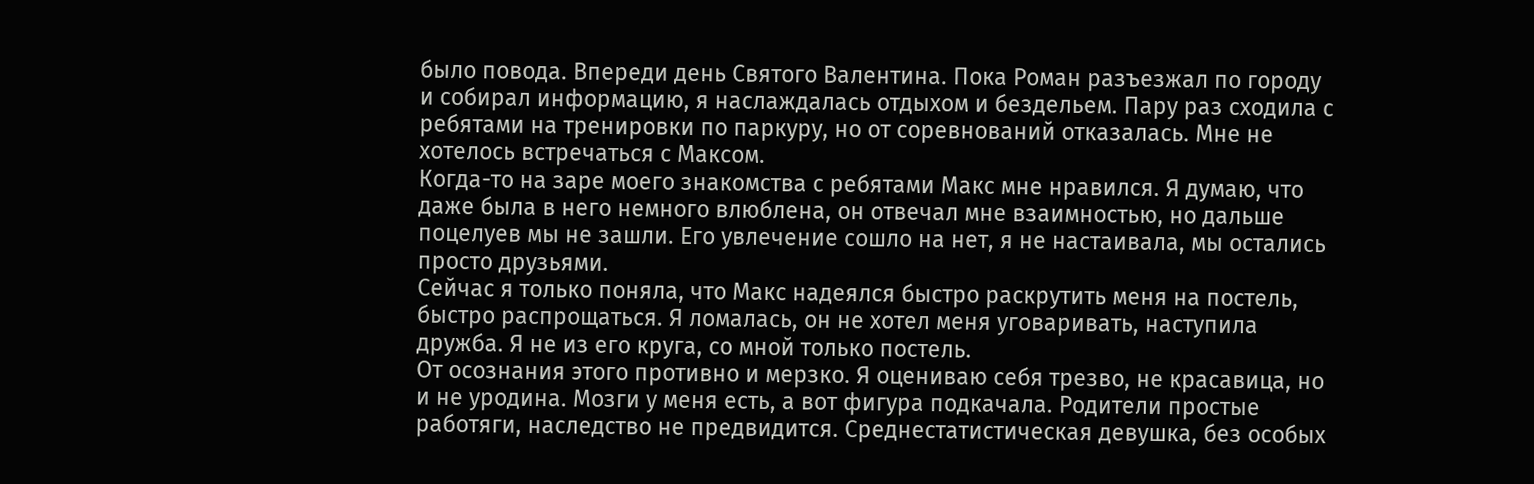было повода. Впереди день Святого Валентина. Пока Роман разъезжал по городу и собирал информацию, я наслаждалась отдыхом и бездельем. Пару раз сходила с ребятами на тренировки по паркуру, но от соревнований отказалась. Мне не хотелось встречаться с Максом.
Когда-то на заре моего знакомства с ребятами Макс мне нравился. Я думаю, что даже была в него немного влюблена, он отвечал мне взаимностью, но дальше поцелуев мы не зашли. Его увлечение сошло на нет, я не настаивала, мы остались просто друзьями.
Сейчас я только поняла, что Макс надеялся быстро раскрутить меня на постель, быстро распрощаться. Я ломалась, он не хотел меня уговаривать, наступила дружба. Я не из его круга, со мной только постель.
От осознания этого противно и мерзко. Я оцениваю себя трезво, не красавица, но и не уродина. Мозги у меня есть, а вот фигура подкачала. Родители простые работяги, наследство не предвидится. Среднестатистическая девушка, без особых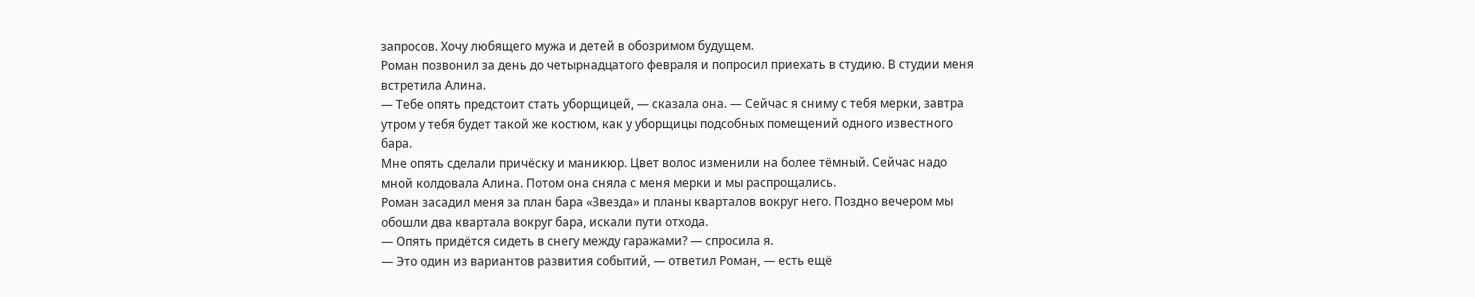запросов. Хочу любящего мужа и детей в обозримом будущем.
Роман позвонил за день до четырнадцатого февраля и попросил приехать в студию. В студии меня встретила Алина.
— Тебе опять предстоит стать уборщицей, — сказала она. — Сейчас я сниму с тебя мерки, завтра утром у тебя будет такой же костюм, как у уборщицы подсобных помещений одного известного бара.
Мне опять сделали причёску и маникюр. Цвет волос изменили на более тёмный. Сейчас надо мной колдовала Алина. Потом она сняла с меня мерки и мы распрощались.
Роман засадил меня за план бара «Звезда» и планы кварталов вокруг него. Поздно вечером мы обошли два квартала вокруг бара, искали пути отхода.
— Опять придётся сидеть в снегу между гаражами? — спросила я.
— Это один из вариантов развития событий, — ответил Роман, — есть ещё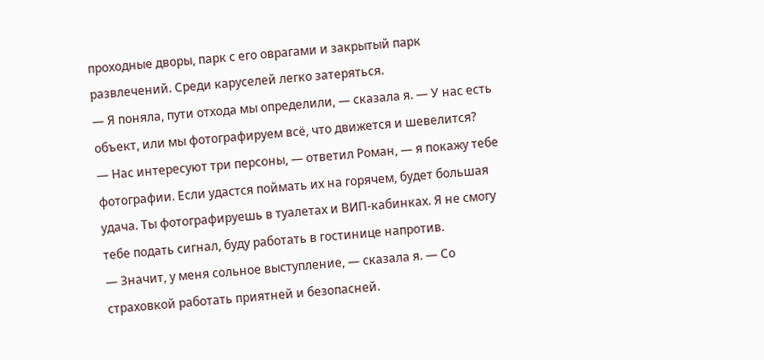проходные дворы, парк с его оврагами и закрытый парк развлечений. Среди каруселей легко затеряться.
— Я поняла, пути отхода мы определили, — сказала я. — У нас есть объект, или мы фотографируем всё, что движется и шевелится?
— Нас интересуют три персоны, — ответил Роман, — я покажу тебе фотографии. Если удастся поймать их на горячем, будет большая удача. Ты фотографируешь в туалетах и ВИП-кабинках. Я не смогу тебе подать сигнал, буду работать в гостинице напротив.
— Значит, у меня сольное выступление, — сказала я. — Со страховкой работать приятней и безопасней.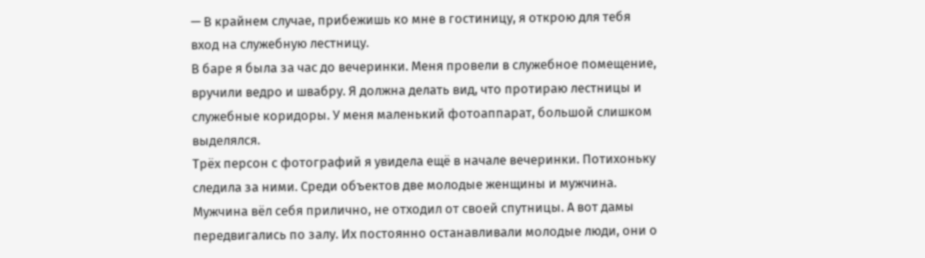— В крайнем случае, прибежишь ко мне в гостиницу, я открою для тебя вход на служебную лестницу.
В баре я была за час до вечеринки. Меня провели в служебное помещение, вручили ведро и швабру. Я должна делать вид, что протираю лестницы и служебные коридоры. У меня маленький фотоаппарат, большой слишком выделялся.
Трёх персон с фотографий я увидела ещё в начале вечеринки. Потихоньку следила за ними. Среди объектов две молодые женщины и мужчина.
Мужчина вёл себя прилично, не отходил от своей спутницы. А вот дамы передвигались по залу. Их постоянно останавливали молодые люди, они о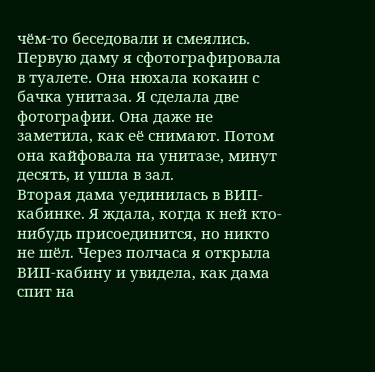чём-то беседовали и смеялись.
Первую даму я сфотографировала в туалете. Она нюхала кокаин с бачка унитаза. Я сделала две фотографии. Она даже не заметила, как её снимают. Потом она кайфовала на унитазе, минут десять, и ушла в зал.
Вторая дама уединилась в ВИП-кабинке. Я ждала, когда к ней кто-нибудь присоединится, но никто не шёл. Через полчаса я открыла ВИП-кабину и увидела, как дама спит на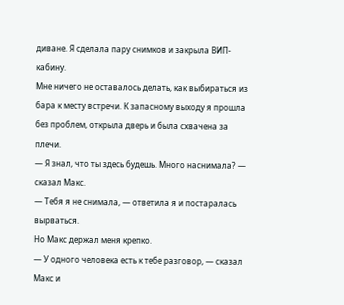диване. Я сделала пару снимков и закрыла ВИП-кабину.
Мне ничего не оставалось делать, как выбираться из бара к месту встречи. К запасному выходу я прошла без проблем, открыла дверь и была схвачена за плечи.
— Я знал, что ты здесь будешь. Много наснимала? — сказал Макс.
— Тебя я не снимала, — ответила я и постаралась вырваться.
Но Макс держал меня крепко.
— У одного человека есть к тебе разговор, — сказал Макс и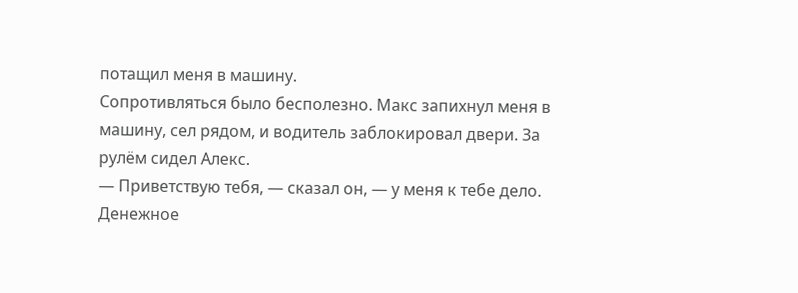потащил меня в машину.
Сопротивляться было бесполезно. Макс запихнул меня в машину, сел рядом, и водитель заблокировал двери. За рулём сидел Алекс.
— Приветствую тебя, — сказал он, — у меня к тебе дело. Денежное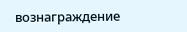вознаграждение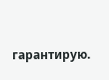гарантирую.